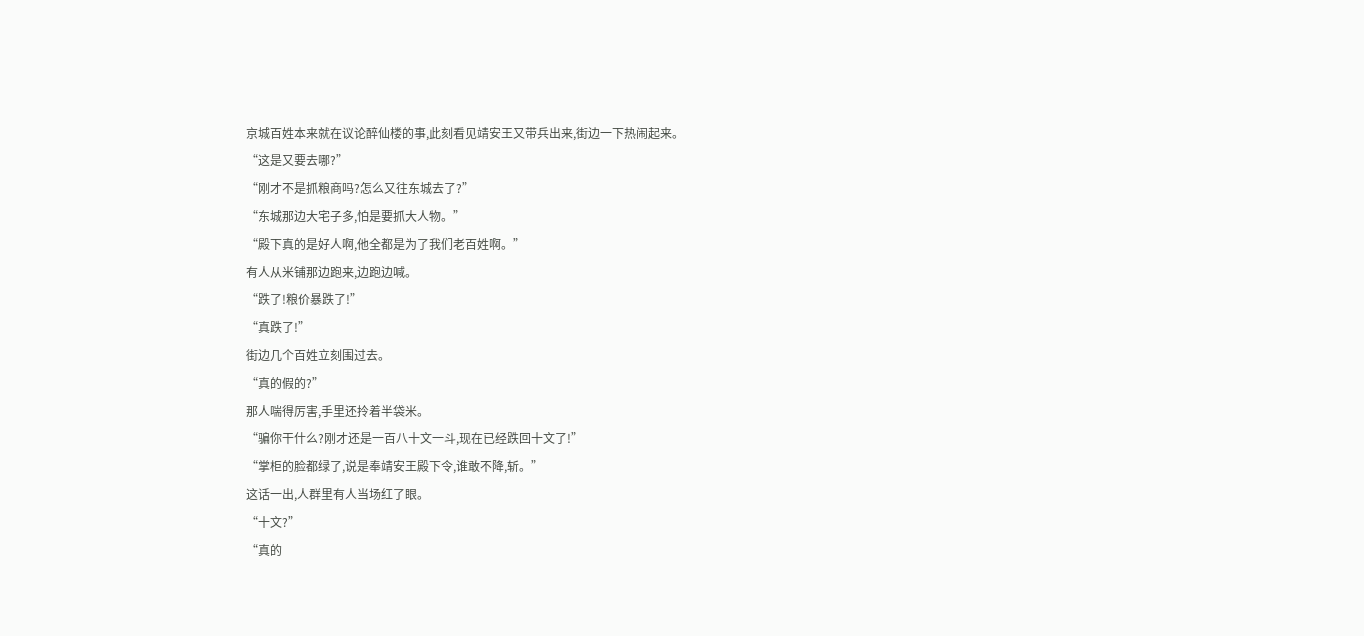京城百姓本来就在议论醉仙楼的事,此刻看见靖安王又带兵出来,街边一下热闹起来。
“这是又要去哪?”
“刚才不是抓粮商吗?怎么又往东城去了?”
“东城那边大宅子多,怕是要抓大人物。”
“殿下真的是好人啊,他全都是为了我们老百姓啊。”
有人从米铺那边跑来,边跑边喊。
“跌了!粮价暴跌了!”
“真跌了!”
街边几个百姓立刻围过去。
“真的假的?”
那人喘得厉害,手里还拎着半袋米。
“骗你干什么?刚才还是一百八十文一斗,现在已经跌回十文了!”
“掌柜的脸都绿了,说是奉靖安王殿下令,谁敢不降,斩。”
这话一出,人群里有人当场红了眼。
“十文?”
“真的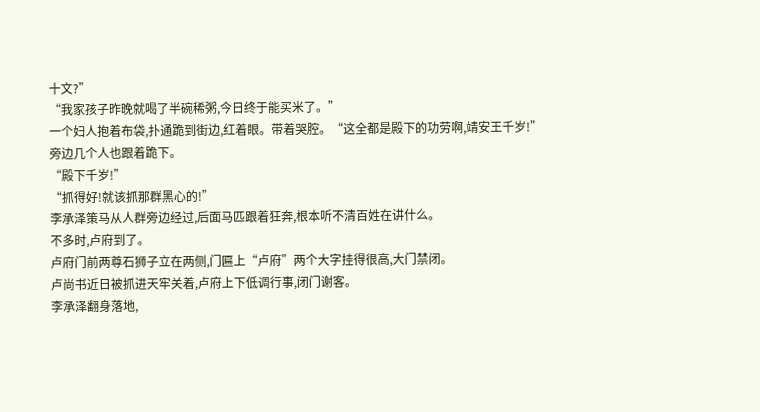十文?”
“我家孩子昨晚就喝了半碗稀粥,今日终于能买米了。”
一个妇人抱着布袋,扑通跪到街边,红着眼。带着哭腔。“这全都是殿下的功劳啊,靖安王千岁!”
旁边几个人也跟着跪下。
“殿下千岁!”
“抓得好!就该抓那群黑心的!”
李承泽策马从人群旁边经过,后面马匹跟着狂奔,根本听不清百姓在讲什么。
不多时,卢府到了。
卢府门前两尊石狮子立在两侧,门匾上“卢府”两个大字挂得很高,大门禁闭。
卢尚书近日被抓进天牢关着,卢府上下低调行事,闭门谢客。
李承泽翻身落地,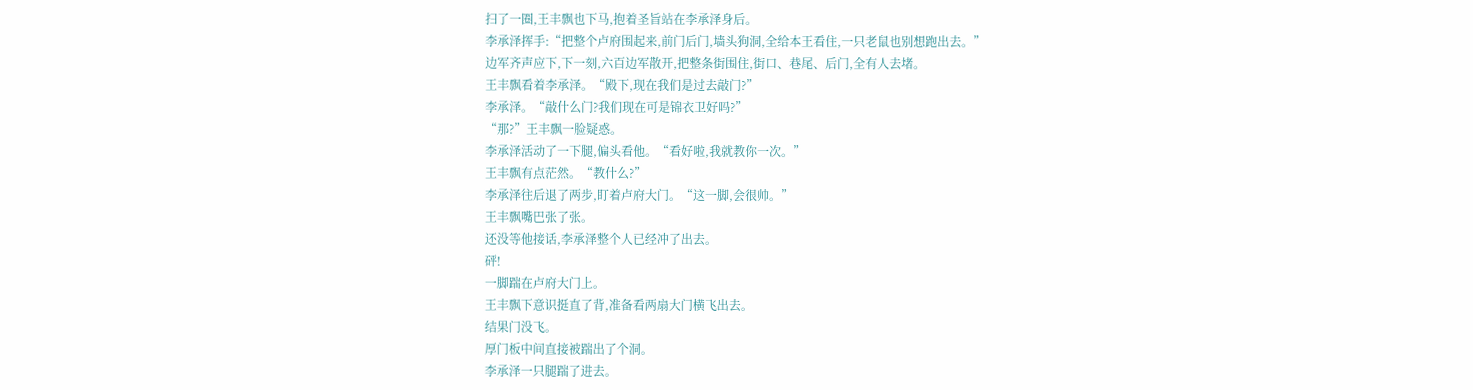扫了一圈,王丰飘也下马,抱着圣旨站在李承泽身后。
李承泽挥手:“把整个卢府围起来,前门后门,墙头狗洞,全给本王看住,一只老鼠也别想跑出去。”
边军齐声应下,下一刻,六百边军散开,把整条街围住,街口、巷尾、后门,全有人去堵。
王丰飘看着李承泽。“殿下,现在我们是过去敲门?”
李承泽。“敲什么门?我们现在可是锦衣卫好吗?”
“那?”王丰飘一脸疑惑。
李承泽活动了一下腿,偏头看他。“看好啦,我就教你一次。”
王丰飘有点茫然。“教什么?”
李承泽往后退了两步,盯着卢府大门。“这一脚,会很帅。”
王丰飘嘴巴张了张。
还没等他接话,李承泽整个人已经冲了出去。
砰!
一脚踹在卢府大门上。
王丰飘下意识挺直了背,准备看两扇大门横飞出去。
结果门没飞。
厚门板中间直接被踹出了个洞。
李承泽一只腿踹了进去。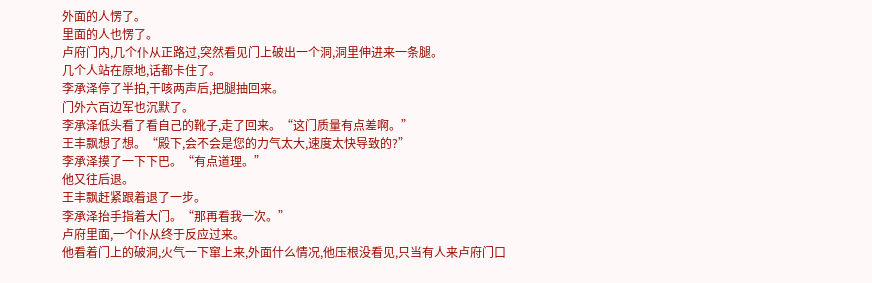外面的人愣了。
里面的人也愣了。
卢府门内,几个仆从正路过,突然看见门上破出一个洞,洞里伸进来一条腿。
几个人站在原地,话都卡住了。
李承泽停了半拍,干咳两声后,把腿抽回来。
门外六百边军也沉默了。
李承泽低头看了看自己的靴子,走了回来。“这门质量有点差啊。”
王丰飘想了想。“殿下,会不会是您的力气太大,速度太快导致的?”
李承泽摸了一下下巴。“有点道理。”
他又往后退。
王丰飘赶紧跟着退了一步。
李承泽抬手指着大门。“那再看我一次。”
卢府里面,一个仆从终于反应过来。
他看着门上的破洞,火气一下窜上来,外面什么情况,他压根没看见,只当有人来卢府门口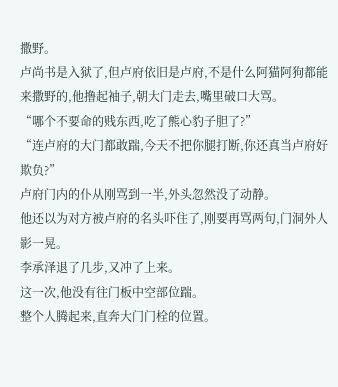撒野。
卢尚书是入狱了,但卢府依旧是卢府,不是什么阿猫阿狗都能来撒野的,他撸起袖子,朝大门走去,嘴里破口大骂。
“哪个不要命的贱东西,吃了熊心豹子胆了?”
“连卢府的大门都敢踹,今天不把你腿打断,你还真当卢府好欺负?”
卢府门内的仆从刚骂到一半,外头忽然没了动静。
他还以为对方被卢府的名头吓住了,刚要再骂两句,门洞外人影一晃。
李承泽退了几步,又冲了上来。
这一次,他没有往门板中空部位踹。
整个人腾起来,直奔大门门栓的位置。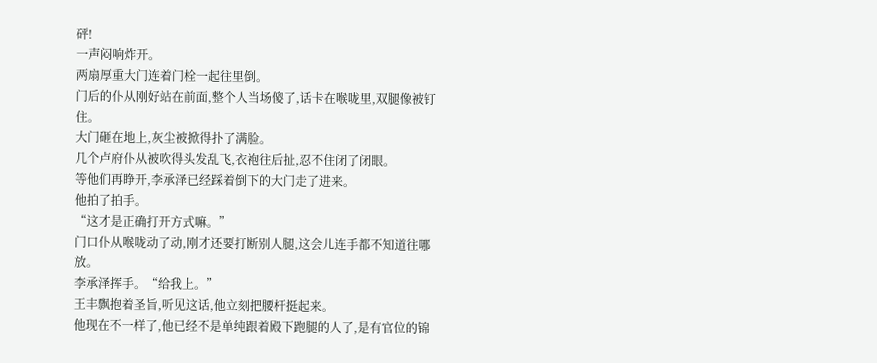砰!
一声闷响炸开。
两扇厚重大门连着门栓一起往里倒。
门后的仆从刚好站在前面,整个人当场傻了,话卡在喉咙里,双腿像被钉住。
大门砸在地上,灰尘被掀得扑了满脸。
几个卢府仆从被吹得头发乱飞,衣袍往后扯,忍不住闭了闭眼。
等他们再睁开,李承泽已经踩着倒下的大门走了进来。
他拍了拍手。
“这才是正确打开方式嘛。”
门口仆从喉咙动了动,刚才还要打断别人腿,这会儿连手都不知道往哪放。
李承泽挥手。“给我上。”
王丰飘抱着圣旨,听见这话,他立刻把腰杆挺起来。
他现在不一样了,他已经不是单纯跟着殿下跑腿的人了,是有官位的锦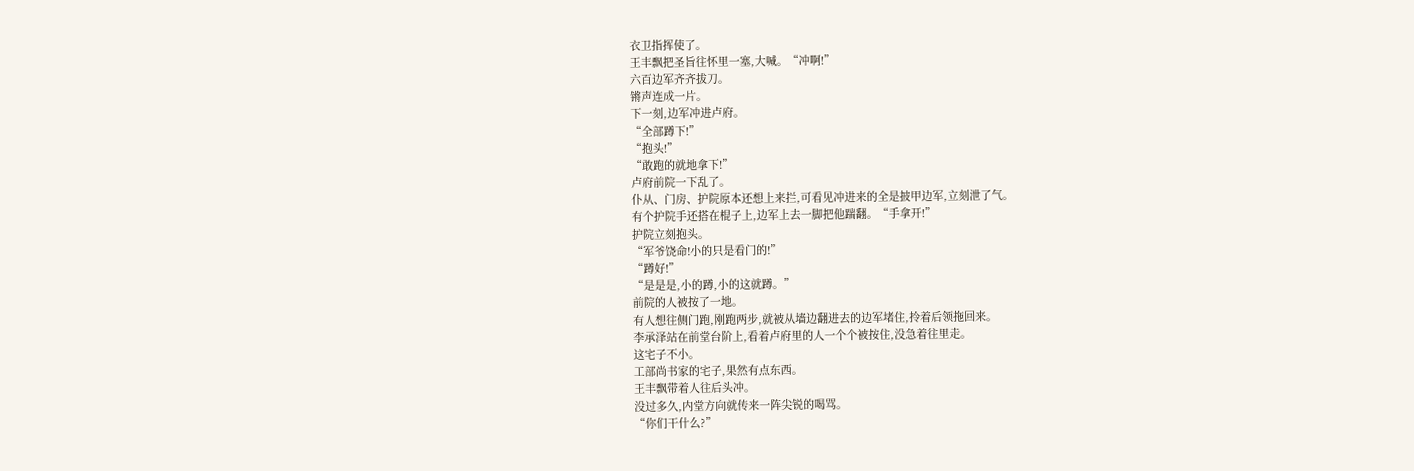衣卫指挥使了。
王丰飘把圣旨往怀里一塞,大喊。“冲啊!”
六百边军齐齐拔刀。
锵声连成一片。
下一刻,边军冲进卢府。
“全部蹲下!”
“抱头!”
“敢跑的就地拿下!”
卢府前院一下乱了。
仆从、门房、护院原本还想上来拦,可看见冲进来的全是披甲边军,立刻泄了气。
有个护院手还搭在棍子上,边军上去一脚把他踹翻。“手拿开!”
护院立刻抱头。
“军爷饶命!小的只是看门的!”
“蹲好!”
“是是是,小的蹲,小的这就蹲。”
前院的人被按了一地。
有人想往侧门跑,刚跑两步,就被从墙边翻进去的边军堵住,拎着后领拖回来。
李承泽站在前堂台阶上,看着卢府里的人一个个被按住,没急着往里走。
这宅子不小。
工部尚书家的宅子,果然有点东西。
王丰飘带着人往后头冲。
没过多久,内堂方向就传来一阵尖锐的喝骂。
“你们干什么?”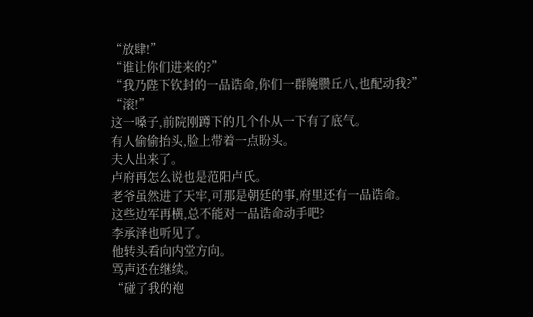“放肆!”
“谁让你们进来的?”
“我乃陛下钦封的一品诰命,你们一群腌臜丘八,也配动我?”
“滚!”
这一嗓子,前院刚蹲下的几个仆从一下有了底气。
有人偷偷抬头,脸上带着一点盼头。
夫人出来了。
卢府再怎么说也是范阳卢氏。
老爷虽然进了天牢,可那是朝廷的事,府里还有一品诰命。
这些边军再横,总不能对一品诰命动手吧?
李承泽也听见了。
他转头看向内堂方向。
骂声还在继续。
“碰了我的袍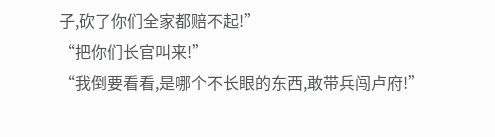子,砍了你们全家都赔不起!”
“把你们长官叫来!”
“我倒要看看,是哪个不长眼的东西,敢带兵闯卢府!”